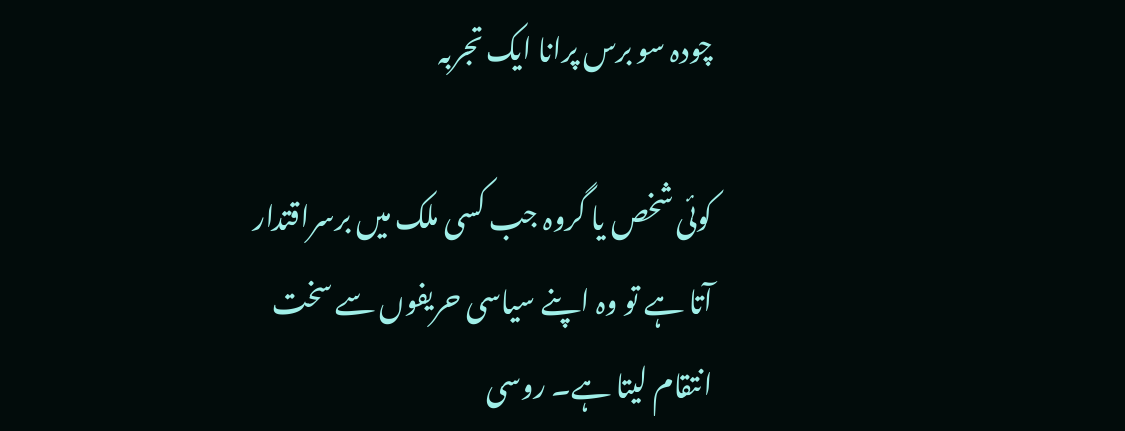چودہ سو برس پرانا ایک تجربہ

کوئی شخص یا گروہ جب کسی ملک میں برسراقتدار آتا ہے تو وہ اپنے سیاسی حریفوں سے سخت انتقام لیتا ہے۔ روسی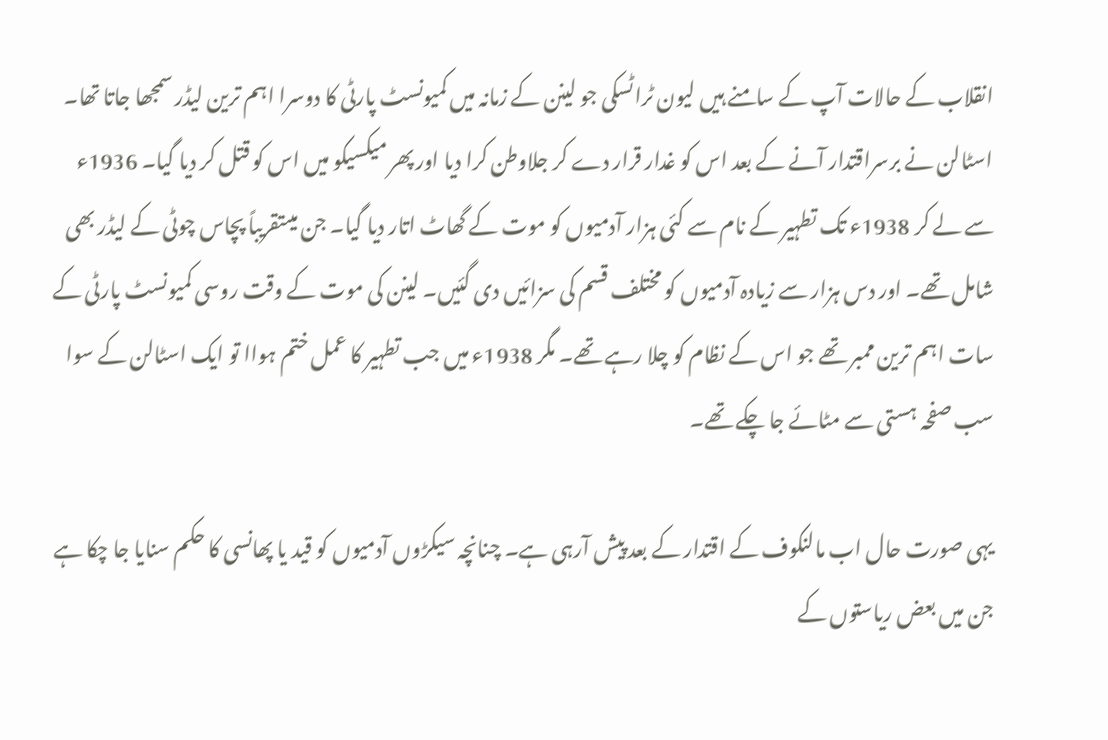انقلاب کے حالات آپ کے سامنے ہیں لیون ٹراٹسکی جو لینن کے زمانہ میں کمیونسٹ پارٹی کا دوسرا اہم ترین لیڈر سمجھا جاتا تھا۔ اسٹالن نے برسراقتدار آنے کے بعد اس کو غدار قرار دے کر جلاوطن کرا دیا اور پھر میکسیکو میں اس کو قتل کر دیا گیا۔ 1936ء سے لے کر 1938ء تک تطہیر کے نام سے کئی ہزار آدمیوں کو موت کے گھاٹ اتار دیا گیا۔ جن میںتقریباً پچاس چوٹی کے لیڈر بھی شامل تھے۔ اور دس ہزار سے زیادہ آدمیوں کو مختلف قسم کی سزائیں دی گئیں۔ لینن کی موت کے وقت روسی کمیونسٹ پارٹی کے سات اہم ترین ممبر تھے جو اس کے نظام کو چلا رہے تھے۔ مگر 1938ء میں جب تطہیر کا عمل ختم ہواا تو ایک اسٹالن کے سوا سب صفحہ ہستی سے مٹائے جا چکے تھے۔

یہی صورت حال اب مالنکوف کے اقتدار کے بعد پیش آرہی ہے۔ چنانچہ سیکڑوں آدمیوں کو قید یا پھانسی کا حکم سنایا جا چکا ہے جن میں بعض ریاستوں کے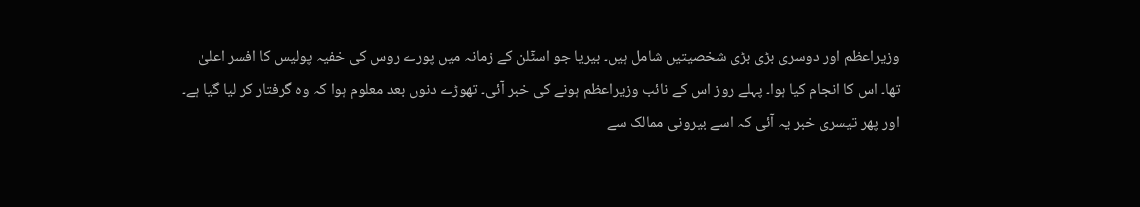وزیراعظم اور دوسری بڑی بڑی شخصیتیں شامل ہیں۔ بیریا جو اسٹٓلن کے زمانہ میں پورے روس کی خفیہ پولیس کا افسر اعلیٰ تھا۔ اس کا انجام کیا ہوا۔ پہلے روز اس کے نائب وزیراعظم ہونے کی خبر آئی۔ تھوڑے دنوں بعد معلوم ہوا کہ وہ گرفتار کر لیا گیا ہے۔ اور پھر تیسری خبر یہ آئی کہ اسے بیرونی ممالک سے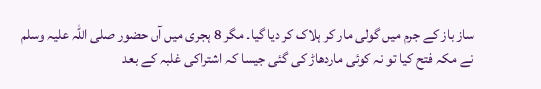ساز باز کے جرم میں گولی مار کر ہلاک کر دیا گیا۔ مگر 8 ہجری میں آں حضور صلی اللہ علیہ وسلم نے مکہ فتح کیا تو نہ کوئی ماردھاڑ کی گئی جیسا کہ اشتراکی غلبہ کے بعد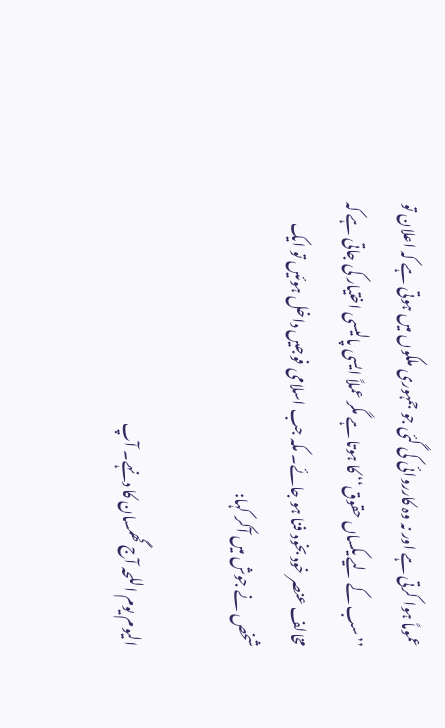عموماً ہوا کرتی ہے اور نہ وہ کارروائی کی گئی جو جمہوری ملکوں میں ہوتی ہے کہ اعلان تو ’’سب کے لیے یکساں حقوق‘‘ کا ہوتا ہے مگر عملاً ایسی پالیسی اختیار کی جاتی ہے کہ مخالف عنصر خود بخود فنا ہو جائے۔ مکہ جب اسلامی فوجیں داخل ہوئیں تو ایک شخص نے جوش میں آکر کہا:

الیوم یوم اللحہ آج گھمسان کا دنہے۔ آپ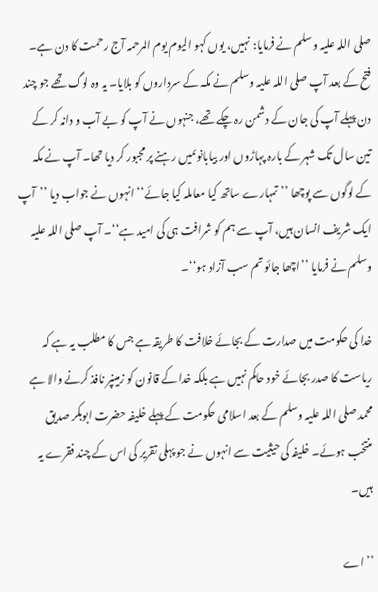صلی اللہ علیہ وسلم نے فرمایا: نہیں، یوں کہو الیوم یوم المرحمہ آج رحمت کا دن ہے۔ فتح کے بعد آپ صلی اللہ علیہ وسلم نے مکہ کے سرداروں کو بلایا۔ یہ وہ لوگ تھے جو چند دن پہلے آپ کی جان کے دشمن رہ چکے تھے، جنہوں نے آپ کو بے آب و دانہ کر کے تین سال تک شہر کے بارہ پہاڑوں اور بیابانوںمیں رہنے پر مجبور کر دیا تھا۔ آپ نے مکہ کے لوگوں سے پوچھا ’’تمہارے ساتھ کیا معاملہ کیا جائے‘‘ انہوں نے جواب دیا ’’آپ ایک شریف انسان ہیں، آپ سے ہم کو شرافت ہی کی امید ہے‘‘۔ آپ صلی اللہ علیہ وسلم نے فرمایا ’’اچھا جائو تم سب آزاد ہو‘‘۔

خدا کی حکومت میں صدارت کے بجائے خلافت کا طریقہ ہے جس کا مطلب یہ ہے کہ ریاست کا صدر بجائے خود حاکم نہیں ہے بلکہ خدا کے قانون کو زمینپر نافذ کرنے والا ہے محمد صلی اللہ علیہ وسلم کے بعد اسلامی حکومت کے پہلے خلیفہ حضرت ابوبکر صدیق منتخب ہوئے۔ خلیفہ کی حیثیت سے انہوں نے جو پہلی تقریر کی اس کے چند فقرے یہ ہیں۔

’’اے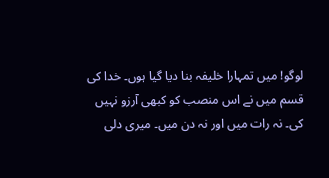لوگو! میں تمہارا خلیفہ بنا دیا گیا ہوں۔ خدا کی قسم میں نے اس منصب کو کبھی آرزو نہیں کی۔ نہ رات میں اور نہ دن میں۔ میری دلی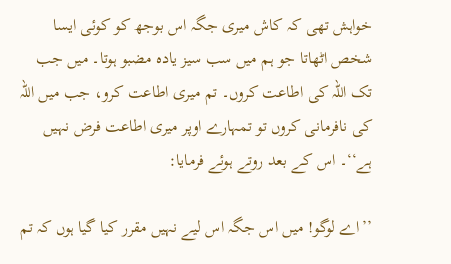خواہش تھی کہ کاش میری جگہ اس بوجھ کو کوئی ایسا شخص اٹھاتا جو ہم میں سب سیز یادہ مضبو ہوتا۔ میں جب تک اللہ کی اطاعت کروں۔ تم میری اطاعت کرو، جب میں اللہ کی نافرمانی کروں تو تمہارے اوپر میری اطاعت فرض نہیں ہے‘‘۔ اس کے بعد روتے ہوئے فرمایا:

’’اے لوگو! میں اس جگہ اس لیے نہیں مقرر کیا گیا ہوں کہ تم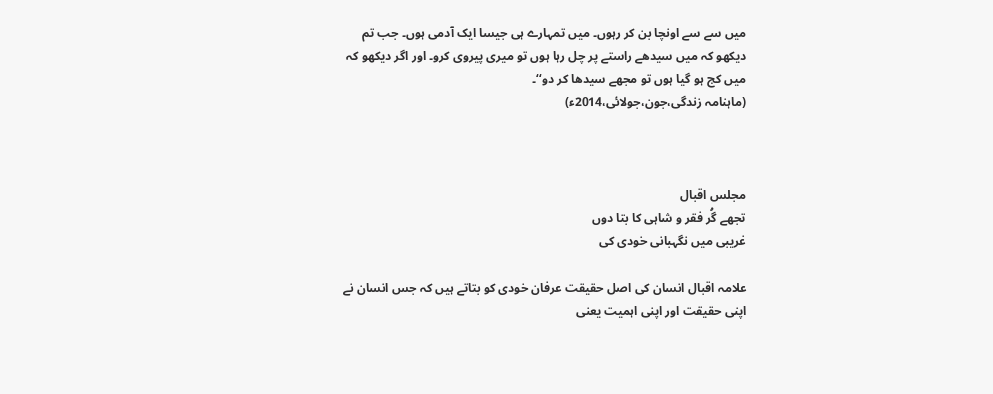میں سے سے اونچا بن کر رہوں۔ میں تمہارے ہی جیسا ایک آدمی ہوں۔ جب تم دیکھو کہ میں سیدھے راستے پر چل رہا ہوں تو میری پیروی کرو۔ اور اگر دیکھو کہ میں کج ہو گیا ہوں تو مجھے سیدھا کر دو‘‘۔
(ماہنامہ زندگی،جون،جولائی،2014ء)



مجلس اقبال
تجھے گُر فقر و شاہی کا بتا دوں
غریبی میں نگہبانی خودی کی

علامہ اقبال انسان کی اصل حقیقت عرفان خودی کو بتاتے ہیں کہ جس انسان نے اپنی حقیقت اور اپنی اہمیت یعنی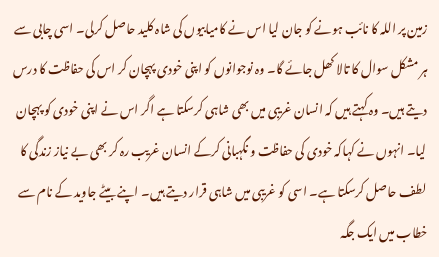زمین پر اللہ کا نائب ہونے کو جان لیا اس نے کامیابیوں کی شاہ کلید حاصل کرلی۔ اسی چابی سے ہر مشکل سوال کا تالا کھل جائے گا۔ وہ نوجوانوں کو اپنی خودی پہچان کر اس کی حفاظت کا درس دیتے ہیں۔ وہ کہتے ہیں کہ انسان غریبی میں بھی شاہی کرسکتا ہے اگر اس نے اپنی خودی کو پہچان لیا۔ انہوں نے کہاکہ خودی کی حفاظت و نگہبانی کرکے انسان غریب رہ کر بھی بے نیاز زندگی کا لطف حاصل کرسکتا ہے۔ اسی کو غریبی میں شاہی قرار دیتے ہیں۔ اپنے بیٹے جاوید کے نام سے خطاب میں ایک جگہ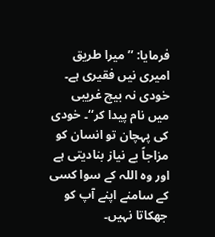فرمایا: ’’میرا طریق امیری نیں فقیری ہے۔ خودی نہ بیچ غریبی میں نام پیدا کر‘‘۔ خودی کی پہچان تو انسان کو مزاجاً بے نیاز بنادیتی ہے اور وہ اللہ کے سوا کسی کے سامنے اپنے آپ کو جھکاتا نہیں۔